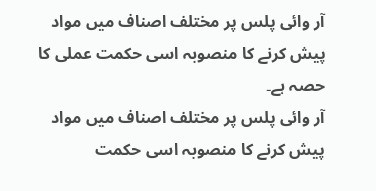آر وائی پلس پر مختلف اصناف میں مواد پیش کرنے کا منصوبہ اسی حکمت عملی کا حصہ ہے۔
آر وائی پلس پر مختلف اصناف میں مواد پیش کرنے کا منصوبہ اسی حکمت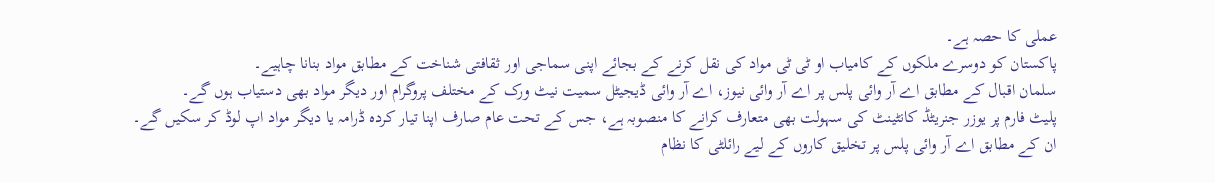عملی کا حصہ ہے۔
پاکستان کو دوسرے ملکوں کے کامیاب او ٹی ٹی مواد کی نقل کرنے کے بجائے اپنی سماجی اور ثقافتی شناخت کے مطابق مواد بنانا چاہیے۔
سلمان اقبال کے مطابق اے آر وائی پلس پر اے آر وائی نیوز، اے آر وائی ڈیجیٹل سمیت نیٹ ورک کے مختلف پروگرام اور دیگر مواد بھی دستیاب ہوں گے۔
پلیٹ فارم پر یوزر جنریٹڈ کانٹینٹ کی سہولت بھی متعارف کرانے کا منصوبہ ہے، جس کے تحت عام صارف اپنا تیار کردہ ڈرامہ یا دیگر مواد اپ لوڈ کر سکیں گے۔
ان کے مطابق اے آر وائی پلس پر تخلیق کاروں کے لیے رائلٹی کا نظام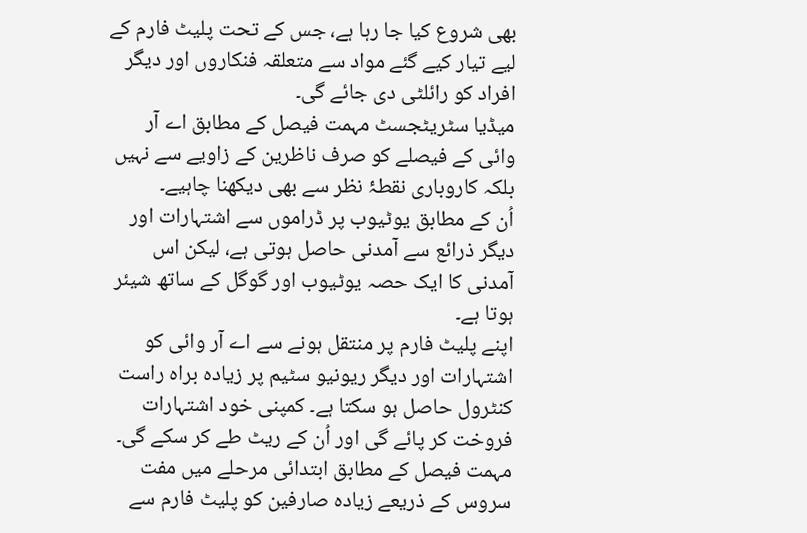بھی شروع کیا جا رہا ہے، جس کے تحت پلیٹ فارم کے لیے تیار کیے گئے مواد سے متعلقہ فنکاروں اور دیگر افراد کو رائلٹی دی جائے گی۔
میڈیا سٹریٹجسٹ مہمت فیصل کے مطابق اے آر وائی کے فیصلے کو صرف ناظرین کے زاویے سے نہیں بلکہ کاروباری نقطۂ نظر سے بھی دیکھنا چاہیے۔
اُن کے مطابق یوٹیوب پر ڈراموں سے اشتہارات اور دیگر ذرائع سے آمدنی حاصل ہوتی ہے، لیکن اس آمدنی کا ایک حصہ یوٹیوب اور گوگل کے ساتھ شیئر ہوتا ہے۔
اپنے پلیٹ فارم پر منتقل ہونے سے اے آر وائی کو اشتہارات اور دیگر ریونیو سٹیم پر زیادہ براہ راست کنٹرول حاصل ہو سکتا ہے۔ کمپنی خود اشتہارات فروخت کر پائے گی اور اُن کے ریٹ طے کر سکے گی۔
مہمت فیصل کے مطابق ابتدائی مرحلے میں مفت سروس کے ذریعے زیادہ صارفین کو پلیٹ فارم سے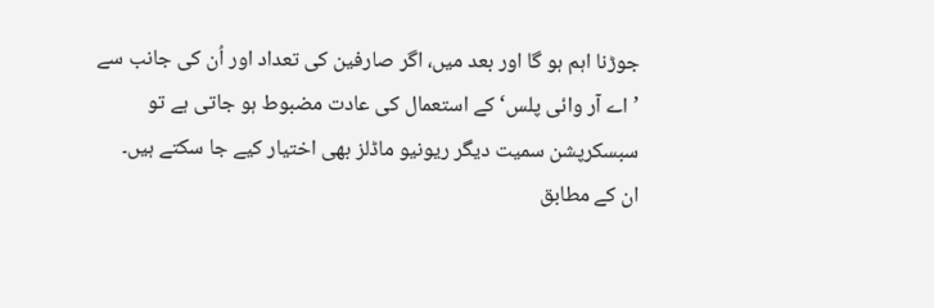جوڑنا اہم ہو گا اور بعد میں، اگر صارفین کی تعداد اور اُن کی جانب سے ’اے آر وائی پلس‘ کے استعمال کی عادت مضبوط ہو جاتی ہے تو سبسکرپشن سمیت دیگر ریونیو ماڈلز بھی اختیار کیے جا سکتے ہیں۔
ان کے مطابق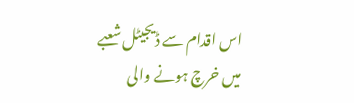اس اقدام سے ڈیجیٹل شعبے میں خرچ ہونے والی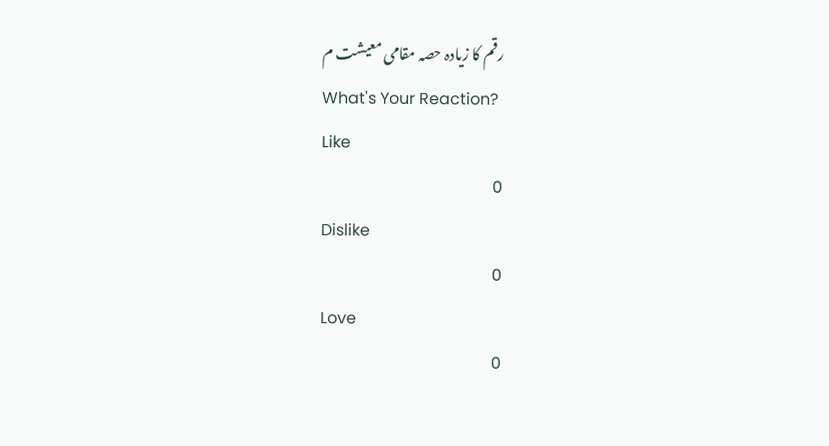رقم کا زیادہ حصہ مقامی معیشت م
What's Your Reaction?
Like
0
Dislike
0
Love
0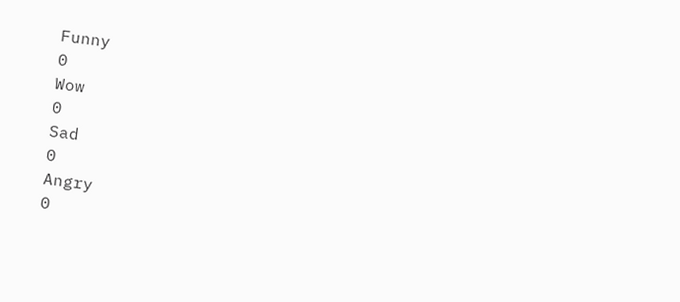Funny
0
Wow
0
Sad
0
Angry
0